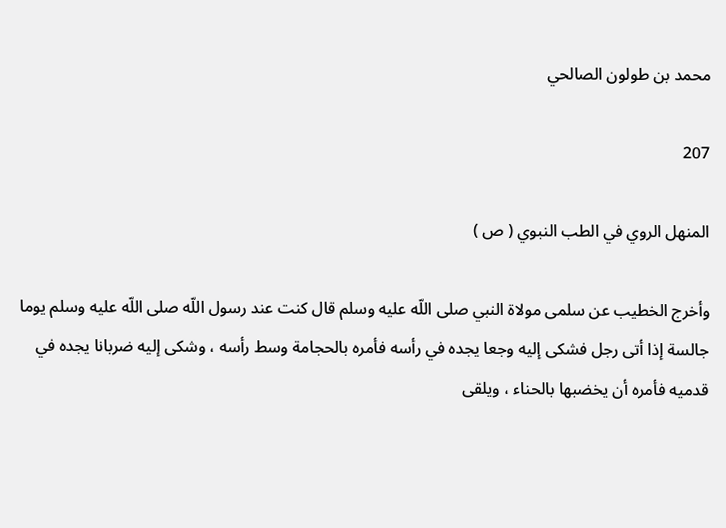محمد بن طولون الصالحي

207

المنهل الروي في الطب النبوي ( ص )

وأخرج الخطيب عن سلمى مولاة النبي صلى اللّه عليه وسلم قال كنت عند رسول اللّه صلى اللّه عليه وسلم يوما جالسة إذا أتى رجل فشكى إليه وجعا يجده في رأسه فأمره بالحجامة وسط رأسه ، وشكى إليه ضربانا يجده في قدميه فأمره أن يخضبها بالحناء ، ويلقى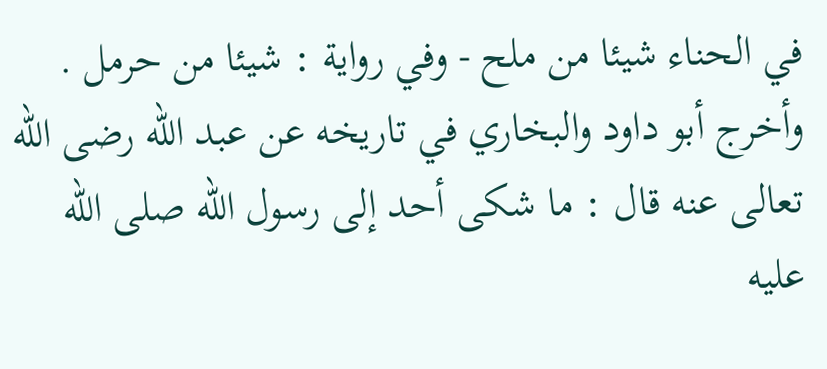في الحناء شيئا من ملح - وفي رواية : شيئا من حرمل . وأخرج أبو داود والبخاري في تاريخه عن عبد اللّه رضى اللّه تعالى عنه قال : ما شكى أحد إلى رسول اللّه صلى اللّه عليه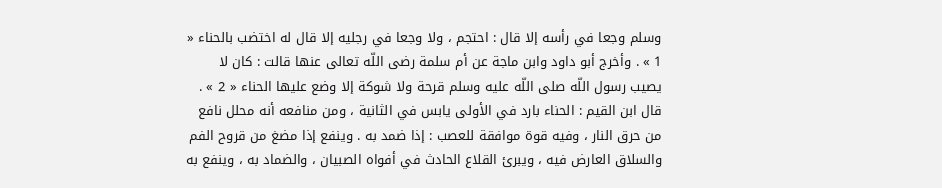وسلم وجعا في رأسه إلا قال : احتجم ، ولا وجعا في رجليه إلا قال له اختضب بالحناء « 1 » . وأخرج أبو داود وابن ماجة عن أم سلمة رضى اللّه تعالى عنها قالت : كان لا يصيب رسول اللّه صلى اللّه عليه وسلم قرحة ولا شوكة إلا وضع عليها الحناء « 2 » . قال ابن القيم : الحناء بارد في الأولى يابس في الثانية ، ومن منافعه أنه محلل نافع من حرق النار ، وفيه قوة موافقة للعصب : إذا ضمد به . وينفع إذا مضغ من قروح الفم والسلاق العارض فيه ، ويبرئ القلاع الحادث في أفواه الصبيان ، والضماد به ، وينفع به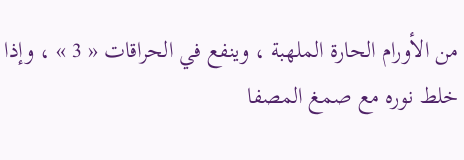من الأورام الحارة الملهبة ، وينفع في الحراقات « 3 » ، وإذا خلط نوره مع صمغ المصفا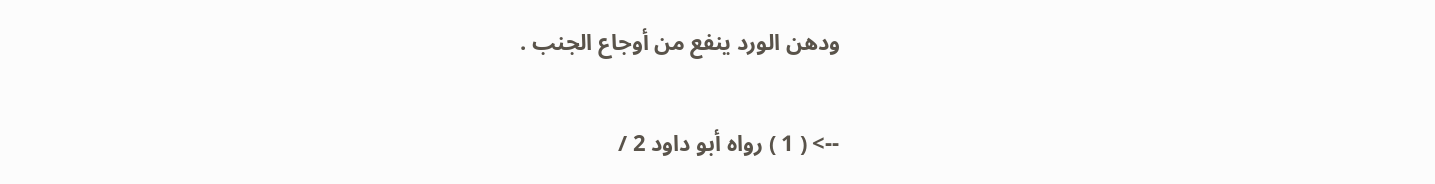ودهن الورد ينفع من أوجاع الجنب .

--> ( 1 ) رواه أبو داود 2 /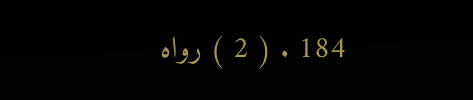184 . ( 2 ) رواه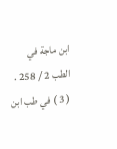ابن ماجة في الطب 2 / 258 . ( 3 ) في طب ابن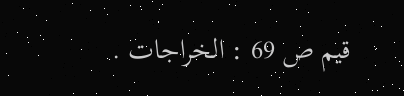قيم ص 69 : الخراجات .